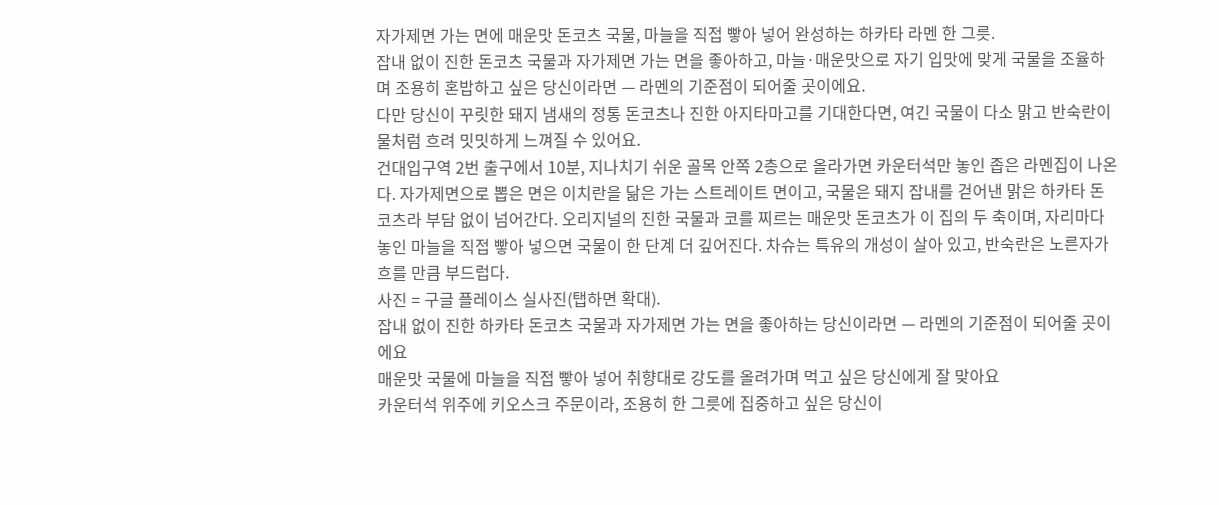자가제면 가는 면에 매운맛 돈코츠 국물, 마늘을 직접 빻아 넣어 완성하는 하카타 라멘 한 그릇.
잡내 없이 진한 돈코츠 국물과 자가제면 가는 면을 좋아하고, 마늘·매운맛으로 자기 입맛에 맞게 국물을 조율하며 조용히 혼밥하고 싶은 당신이라면 — 라멘의 기준점이 되어줄 곳이에요.
다만 당신이 꾸릿한 돼지 냄새의 정통 돈코츠나 진한 아지타마고를 기대한다면, 여긴 국물이 다소 맑고 반숙란이 물처럼 흐려 밋밋하게 느껴질 수 있어요.
건대입구역 2번 출구에서 10분, 지나치기 쉬운 골목 안쪽 2층으로 올라가면 카운터석만 놓인 좁은 라멘집이 나온다. 자가제면으로 뽑은 면은 이치란을 닮은 가는 스트레이트 면이고, 국물은 돼지 잡내를 걷어낸 맑은 하카타 돈코츠라 부담 없이 넘어간다. 오리지널의 진한 국물과 코를 찌르는 매운맛 돈코츠가 이 집의 두 축이며, 자리마다 놓인 마늘을 직접 빻아 넣으면 국물이 한 단계 더 깊어진다. 차슈는 특유의 개성이 살아 있고, 반숙란은 노른자가 흐를 만큼 부드럽다.
사진 = 구글 플레이스 실사진(탭하면 확대).
잡내 없이 진한 하카타 돈코츠 국물과 자가제면 가는 면을 좋아하는 당신이라면 — 라멘의 기준점이 되어줄 곳이에요
매운맛 국물에 마늘을 직접 빻아 넣어 취향대로 강도를 올려가며 먹고 싶은 당신에게 잘 맞아요
카운터석 위주에 키오스크 주문이라, 조용히 한 그릇에 집중하고 싶은 당신이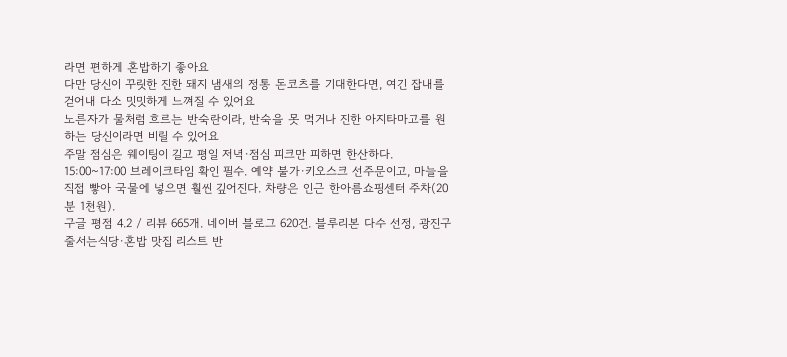라면 편하게 혼밥하기 좋아요
다만 당신이 꾸릿한 진한 돼지 냄새의 정통 돈코츠를 기대한다면, 여긴 잡내를 걷어내 다소 밋밋하게 느껴질 수 있어요
노른자가 물처럼 흐르는 반숙란이라, 반숙을 못 먹거나 진한 아지타마고를 원하는 당신이라면 비릴 수 있어요
주말 점심은 웨이팅이 길고 평일 저녁·점심 피크만 피하면 한산하다. 15:00~17:00 브레이크타임 확인 필수. 예약 불가·키오스크 선주문이고, 마늘을 직접 빻아 국물에 넣으면 훨씬 깊어진다. 차량은 인근 한아름쇼핑센터 주차(20분 1천원).
구글 평점 4.2 / 리뷰 665개. 네이버 블로그 620건. 블루리본 다수 선정, 광진구 줄서는식당·혼밥 맛집 리스트 반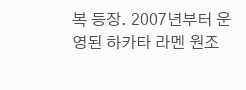복 등장. 2007년부터 운영된 하카타 라멘 원조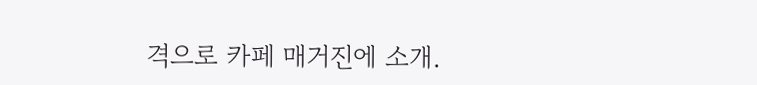격으로 카페 매거진에 소개.